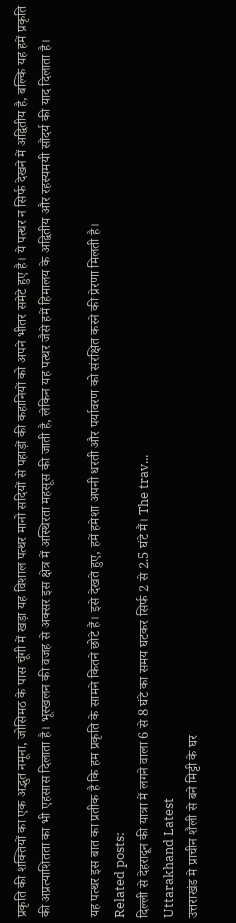प्रकृति की शक्तियों का एक अद्भुत नमूना, जोसिमठ के पास चूंगी में खड़ा यह विशाल पत्थर मानो सदियों से पहाड़ों की कहानियों को अपने भीतर समेटे हुए है। ये पत्थर न सिर्फ देखने में अद्वितीय है, बल्कि यह हमें प्रकृति की अप्रत्याशितता का भी एहसास दिलाता है। भूस्खलन की वजह से अक्सर इस क्षेत्र में अस्थिरता महसूस की जाती है, लेकिन यह पत्थर जैसे हमें हिमालय के अद्वितीय और रहस्यमयी सौंदर्य की याद दिलाता है।

यह पत्थर इस बात का प्रतीक है कि हम प्रकृति के सामने कितने छोटे हैं। इसे देखते हुए, हमें हमेशा अपनी धरती और पर्यावरण को संरक्षित करने की प्रेरणा मिलती है।
Related posts:
दिल्ली से देहरादून की यात्रा में लगने वाला 6 से 8 घंटे का समय घटकर सिर्फ 2 से 2.5 घंटे मैं। The trav...
Uttarakhand Latest
उत्तराखंड मे प्राचीन शैली से बने मिट्टी के घर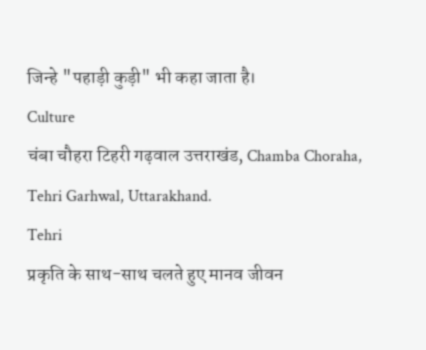जिन्हे "पहाड़ी कुड़ी" भी कहा जाता है।
Culture
चंबा चौहरा टिहरी गढ़वाल उत्तराखंड, Chamba Choraha, Tehri Garhwal, Uttarakhand.
Tehri
प्रकृति के साथ-साथ चलते हुए मानव जीवन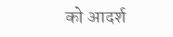को आदर्श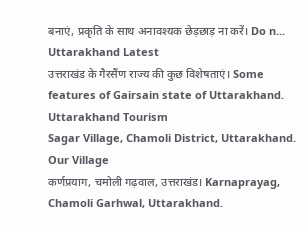बनाएं, प्रकृति के साथ अनावश्यक छेड़छाड़ ना करें। Do n...
Uttarakhand Latest
उत्तराखंड के गैरसैंण राज्य की कुछ विशेषताएं। Some features of Gairsain state of Uttarakhand.
Uttarakhand Tourism
Sagar Village, Chamoli District, Uttarakhand.
Our Village
कर्णप्रयाग, चमोली गढ़वाल, उत्तराखंड। Karnaprayag, Chamoli Garhwal, Uttarakhand.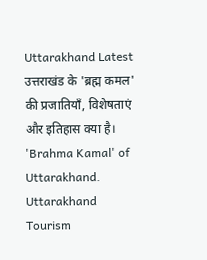Uttarakhand Latest
उत्तराखंड के 'ब्रह्म कमल' की प्रजातियाँ, विशेषताएं और इतिहास क्या है। 'Brahma Kamal' of Uttarakhand.
Uttarakhand Tourism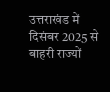उत्तराखंड में दिसंबर 2025 से बाहरी राज्यों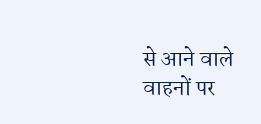से आने वाले वाहनों पर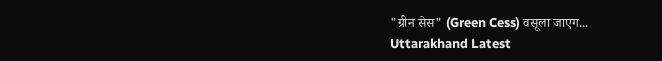"ग्रीन सेस" (Green Cess) वसूला जाएग...
Uttarakhand Latest